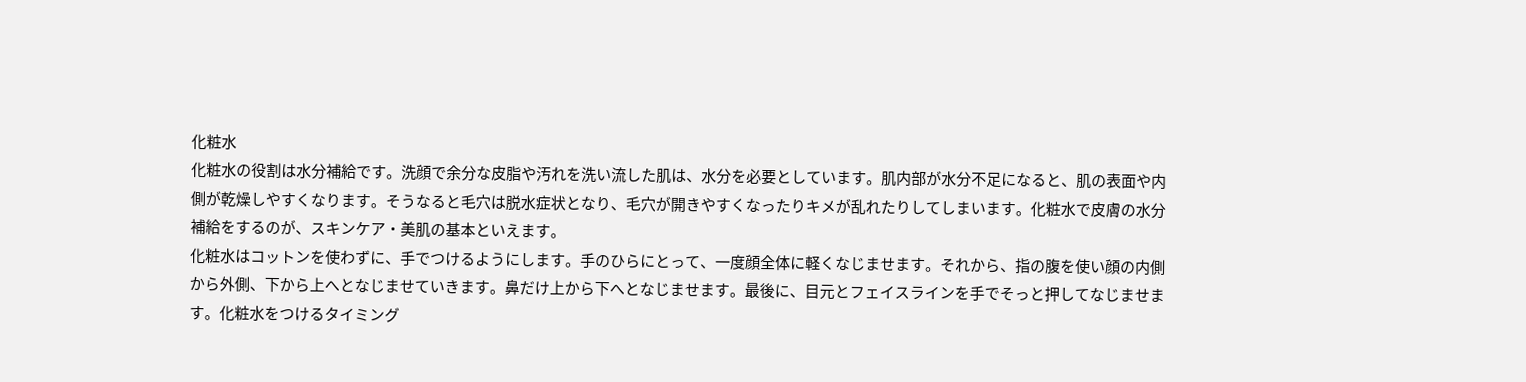化粧水
化粧水の役割は水分補給です。洗顔で余分な皮脂や汚れを洗い流した肌は、水分を必要としています。肌内部が水分不足になると、肌の表面や内側が乾燥しやすくなります。そうなると毛穴は脱水症状となり、毛穴が開きやすくなったりキメが乱れたりしてしまいます。化粧水で皮膚の水分補給をするのが、スキンケア・美肌の基本といえます。
化粧水はコットンを使わずに、手でつけるようにします。手のひらにとって、一度顔全体に軽くなじませます。それから、指の腹を使い顔の内側から外側、下から上へとなじませていきます。鼻だけ上から下へとなじませます。最後に、目元とフェイスラインを手でそっと押してなじませます。化粧水をつけるタイミング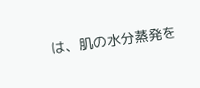は、肌の水分蒸発を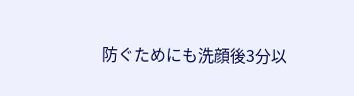防ぐためにも洗顔後3分以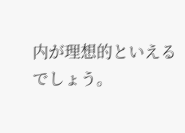内が理想的といえるでしょう。